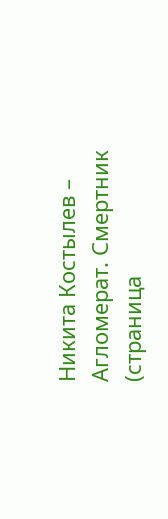Никита Костылев – Агломерат. Смертник (страница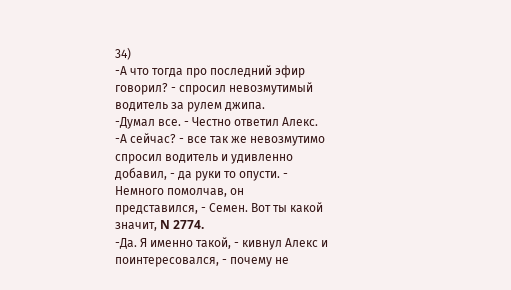34)
-А что тогда про последний эфир говорил? - спросил невозмутимый водитель за рулем джипа.
-Думал все. - Честно ответил Алекс.
-А сейчас? - все так же невозмутимо спросил водитель и удивленно добавил, - да руки то опусти. - Немного помолчав, он представился, - Семен. Вот ты какой значит, N 2774.
-Да. Я именно такой, - кивнул Алекс и поинтересовался, - почему не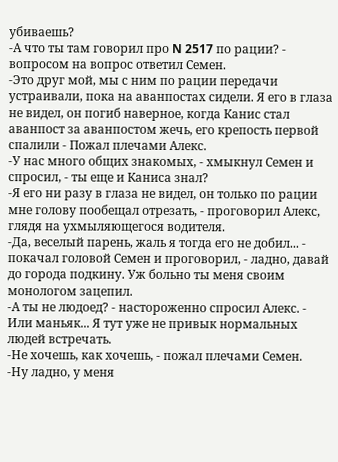убиваешь?
-А что ты там говорил про N 2517 по рации? - вопросом на вопрос ответил Семен.
-Это друг мой, мы с ним по рации передачи устраивали, пока на аванпостах сидели. Я его в глаза не видел, он погиб наверное, когда Канис стал аванпост за аванпостом жечь, его крепость первой спалили - Пожал плечами Алекс.
-У нас много общих знакомых, - хмыкнул Семен и спросил, - ты еще и Каниса знал?
-Я его ни разу в глаза не видел, он только по рации мне голову пообещал отрезать, - проговорил Алекс, глядя на ухмыляющегося водителя.
-Да, веселый парень, жаль я тогда его не добил... - покачал головой Семен и проговорил, - ладно, давай до города подкину. Уж больно ты меня своим монологом зацепил.
-А ты не людоед? - настороженно спросил Алекс. - Или маньяк... Я тут уже не привык нормальных людей встречать.
-Не хочешь, как хочешь, - пожал плечами Семен.
-Ну ладно, у меня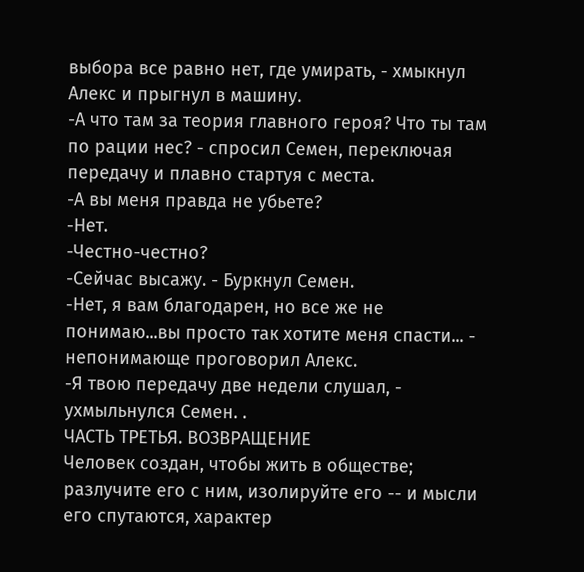выбора все равно нет, где умирать, - хмыкнул Алекс и прыгнул в машину.
-А что там за теория главного героя? Что ты там по рации нес? - спросил Семен, переключая передачу и плавно стартуя с места.
-А вы меня правда не убьете?
-Нет.
-Честно-честно?
-Сейчас высажу. - Буркнул Семен.
-Нет, я вам благодарен, но все же не понимаю...вы просто так хотите меня спасти... - непонимающе проговорил Алекс.
-Я твою передачу две недели слушал, - ухмыльнулся Семен. .
ЧАСТЬ ТРЕТЬЯ. ВОЗВРАЩЕНИЕ
Человек создан, чтобы жить в обществе; разлучите его с ним, изолируйте его -- и мысли его спутаются, характер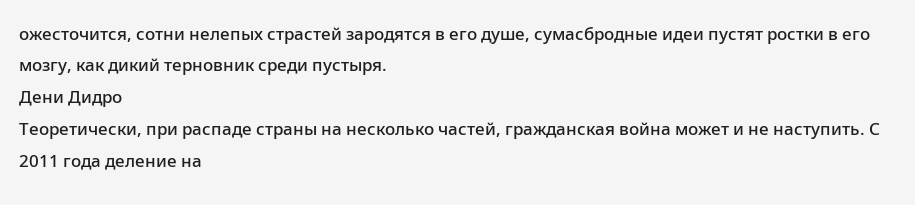ожесточится, сотни нелепых страстей зародятся в его душе, сумасбродные идеи пустят ростки в его мозгу, как дикий терновник среди пустыря.
Дени Дидро
Теоретически, при распаде страны на несколько частей, гражданская война может и не наступить. С 2011 года деление на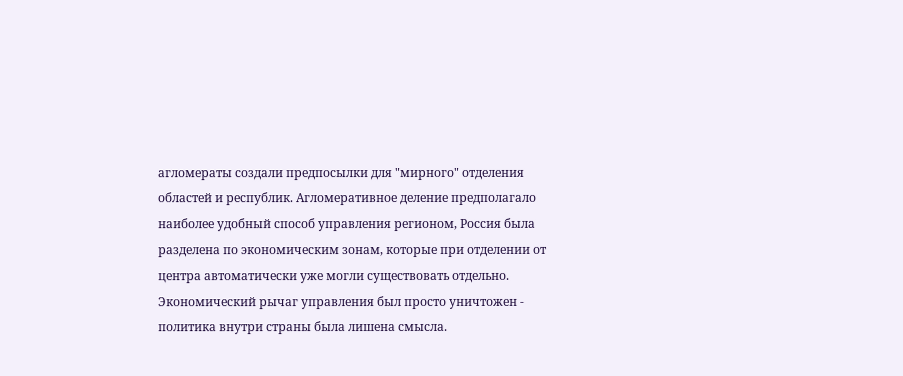агломераты создали предпосылки для "мирного" отделения областей и республик. Агломеративное деление предполагало наиболее удобный способ управления регионом, Россия была разделена по экономическим зонам, которые при отделении от центра автоматически уже могли существовать отдельно. Экономический рычаг управления был просто уничтожен - политика внутри страны была лишена смысла.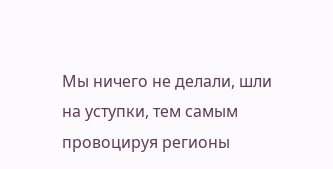Мы ничего не делали, шли на уступки, тем самым провоцируя регионы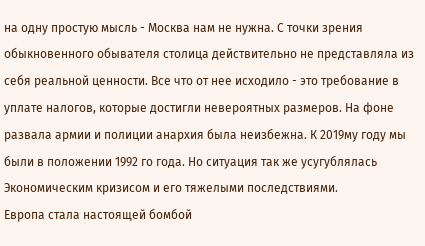на одну простую мысль - Москва нам не нужна. С точки зрения обыкновенного обывателя столица действительно не представляла из себя реальной ценности. Все что от нее исходило - это требование в уплате налогов, которые достигли невероятных размеров. На фоне развала армии и полиции анархия была неизбежна. К 2019му году мы были в положении 1992 го года. Но ситуация так же усугублялась Экономическим кризисом и его тяжелыми последствиями.
Европа стала настоящей бомбой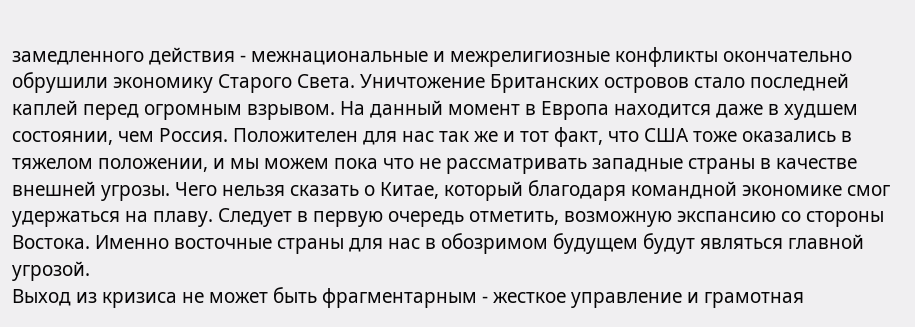замедленного действия - межнациональные и межрелигиозные конфликты окончательно обрушили экономику Старого Света. Уничтожение Британских островов стало последней каплей перед огромным взрывом. На данный момент в Европа находится даже в худшем состоянии, чем Россия. Положителен для нас так же и тот факт, что США тоже оказались в тяжелом положении, и мы можем пока что не рассматривать западные страны в качестве внешней угрозы. Чего нельзя сказать о Китае, который благодаря командной экономике смог удержаться на плаву. Следует в первую очередь отметить, возможную экспансию со стороны Востока. Именно восточные страны для нас в обозримом будущем будут являться главной угрозой.
Выход из кризиса не может быть фрагментарным - жесткое управление и грамотная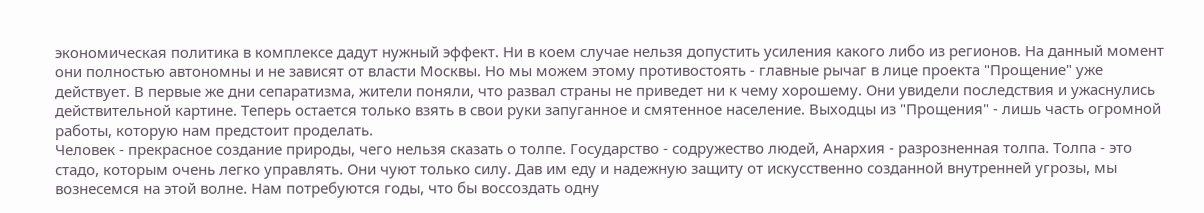экономическая политика в комплексе дадут нужный эффект. Ни в коем случае нельзя допустить усиления какого либо из регионов. На данный момент они полностью автономны и не зависят от власти Москвы. Но мы можем этому противостоять - главные рычаг в лице проекта "Прощение" уже действует. В первые же дни сепаратизма, жители поняли, что развал страны не приведет ни к чему хорошему. Они увидели последствия и ужаснулись действительной картине. Теперь остается только взять в свои руки запуганное и смятенное население. Выходцы из "Прощения" - лишь часть огромной работы, которую нам предстоит проделать.
Человек - прекрасное создание природы, чего нельзя сказать о толпе. Государство - содружество людей, Анархия - разрозненная толпа. Толпа - это стадо, которым очень легко управлять. Они чуют только силу. Дав им еду и надежную защиту от искусственно созданной внутренней угрозы, мы вознесемся на этой волне. Нам потребуются годы, что бы воссоздать одну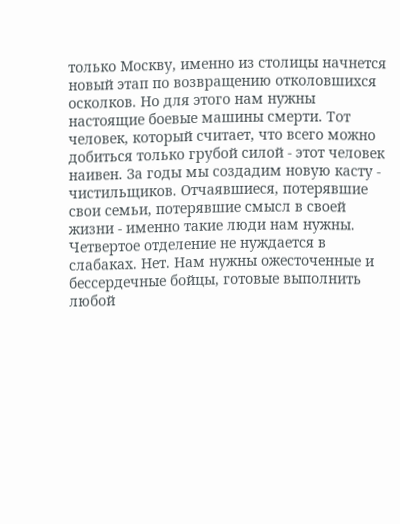только Москву, именно из столицы начнется новый этап по возвращению отколовшихся осколков. Но для этого нам нужны настоящие боевые машины смерти. Тот человек, который считает, что всего можно добиться только грубой силой - этот человек наивен. За годы мы создадим новую касту - чистильщиков. Отчаявшиеся, потерявшие свои семьи, потерявшие смысл в своей жизни - именно такие люди нам нужны. Четвертое отделение не нуждается в слабаках. Нет. Нам нужны ожесточенные и бессердечные бойцы, готовые выполнить любой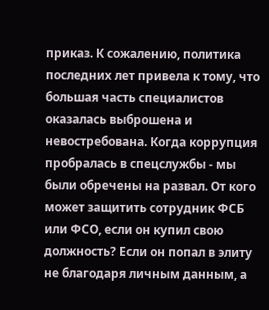приказ. К сожалению, политика последних лет привела к тому, что большая часть специалистов оказалась выброшена и невостребована. Когда коррупция пробралась в спецслужбы - мы были обречены на развал. От кого может защитить сотрудник ФСБ или ФСО, если он купил свою должность? Если он попал в элиту не благодаря личным данным, а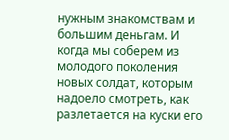нужным знакомствам и большим деньгам. И когда мы соберем из молодого поколения новых солдат, которым надоело смотреть, как разлетается на куски его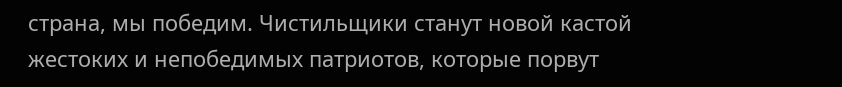страна, мы победим. Чистильщики станут новой кастой жестоких и непобедимых патриотов, которые порвут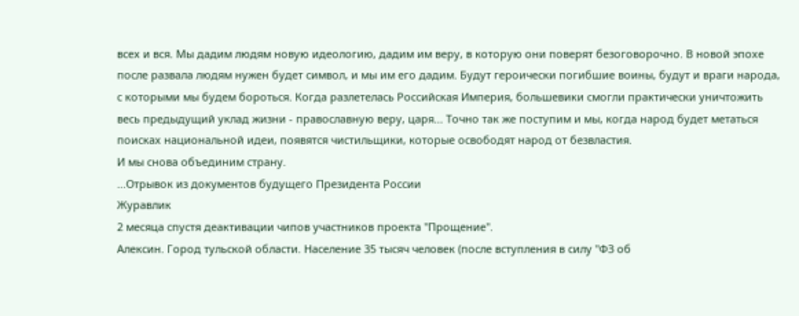всех и вся. Мы дадим людям новую идеологию, дадим им веру, в которую они поверят безоговорочно. В новой эпохе после развала людям нужен будет символ, и мы им его дадим. Будут героически погибшие воины, будут и враги народа, с которыми мы будем бороться. Когда разлетелась Российская Империя, большевики смогли практически уничтожить весь предыдущий уклад жизни - православную веру, царя... Точно так же поступим и мы, когда народ будет метаться поисках национальной идеи, появятся чистильщики, которые освободят народ от безвластия.
И мы снова объединим страну.
...Отрывок из документов будущего Президента России
Журавлик
2 месяца спустя деактивации чипов участников проекта "Прощение".
Алексин. Город тульской области. Население 35 тысяч человек (после вступления в силу "ФЗ об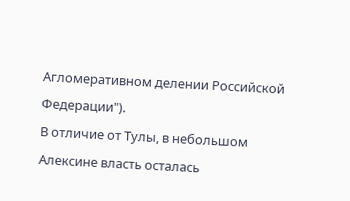Агломеративном делении Российской Федерации").
В отличие от Тулы, в небольшом Алексине власть осталась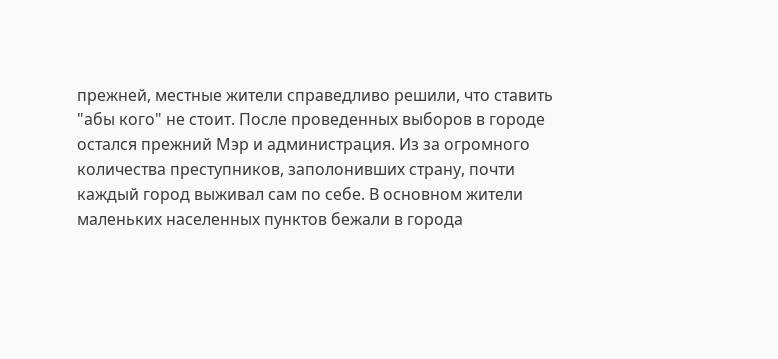прежней, местные жители справедливо решили, что ставить "абы кого" не стоит. После проведенных выборов в городе остался прежний Мэр и администрация. Из за огромного количества преступников, заполонивших страну, почти каждый город выживал сам по себе. В основном жители маленьких населенных пунктов бежали в города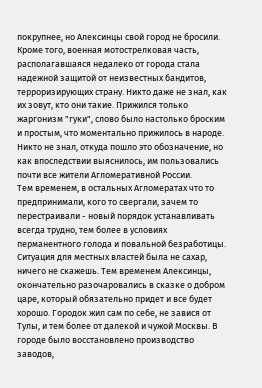покрупнее, но Алексинцы свой город не бросили. Кроме того, военная мотострелковая часть, располагавшаяся недалеко от города стала надежной защитой от неизвестных бандитов, терроризирующих страну. Никто даже не знал, как их зовут, кто они такие. Прижился только жаргонизм "гуки", слово было настолько броским и простым, что моментально прижилось в народе. Никто не знал, откуда пошло это обозначение, но как впоследствии выяснилось, им пользовались почти все жители Агломеративной России.
Тем временем, в остальных Агломератах что то предпринимали, кого то свергали, зачем то перестраивали - новый порядок устанавливать всегда трудно, тем более в условиях перманентного голода и повальной безработицы. Ситуация для местных властей была не сахар, ничего не скажешь. Тем временем Алексинцы, окончательно разочаровались в сказке о добром царе, который обязательно придет и все будет хорошо. Городок жил сам по себе, не завися от Тулы, и тем более от далекой и чужой Москвы. В городе было восстановлено производство заводов,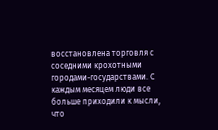восстановлена торговля с соседними крохотными городами-государствами. С каждым месяцем люди все больше приходили к мысли, что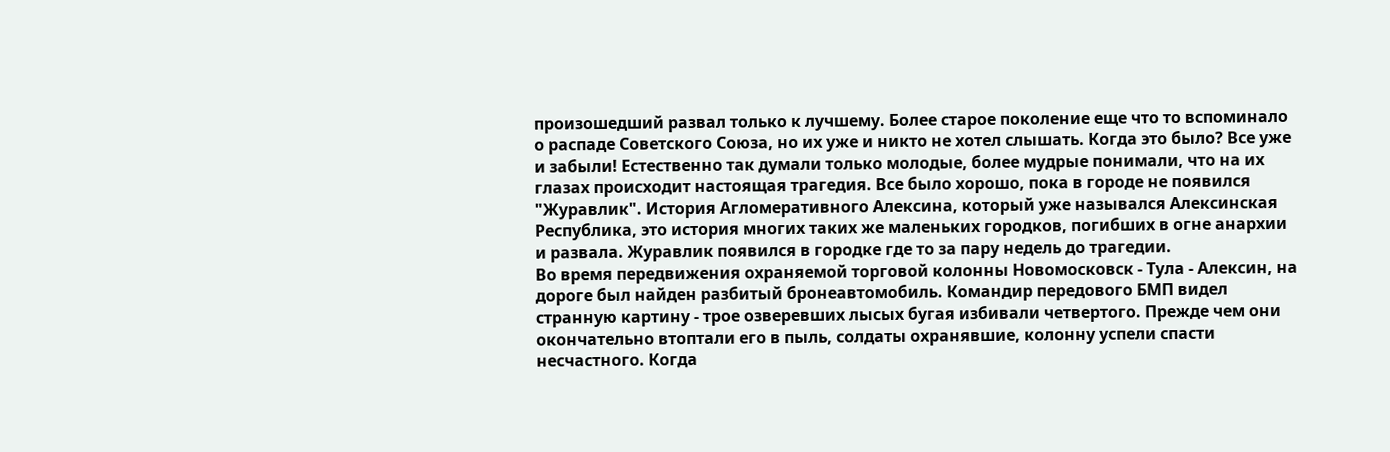произошедший развал только к лучшему. Более старое поколение еще что то вспоминало о распаде Советского Союза, но их уже и никто не хотел слышать. Когда это было? Все уже и забыли! Естественно так думали только молодые, более мудрые понимали, что на их глазах происходит настоящая трагедия. Все было хорошо, пока в городе не появился "Журавлик". История Агломеративного Алексина, который уже назывался Алексинская Республика, это история многих таких же маленьких городков, погибших в огне анархии и развала. Журавлик появился в городке где то за пару недель до трагедии.
Во время передвижения охраняемой торговой колонны Новомосковск - Тула - Алексин, на дороге был найден разбитый бронеавтомобиль. Командир передового БМП видел странную картину - трое озверевших лысых бугая избивали четвертого. Прежде чем они окончательно втоптали его в пыль, солдаты охранявшие, колонну успели спасти несчастного. Когда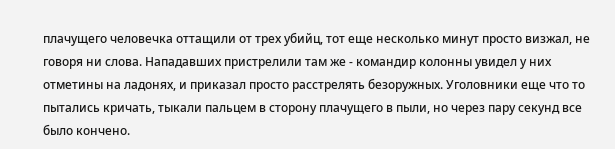плачущего человечка оттащили от трех убийц, тот еще несколько минут просто визжал, не говоря ни слова. Нападавших пристрелили там же - командир колонны увидел у них отметины на ладонях, и приказал просто расстрелять безоружных. Уголовники еще что то пытались кричать, тыкали пальцем в сторону плачущего в пыли, но через пару секунд все было кончено.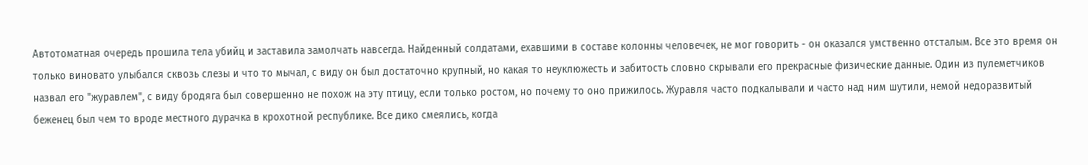Автотоматная очередь прошила тела убийц и заставила замолчать навсегда. Найденный солдатами, ехавшими в составе колонны человечек, не мог говорить - он оказался умственно отсталым. Все это время он только виновато улыбался сквозь слезы и что то мычал, с виду он был достаточно крупный, но какая то неуклюжесть и забитость словно скрывали его прекрасные физические данные. Один из пулеметчиков назвал его "журавлем", с виду бродяга был совершенно не похож на эту птицу, если только ростом, но почему то оно прижилось. Журавля часто подкалывали и часто над ним шутили, немой недоразвитый беженец был чем то вроде местного дурачка в крохотной республике. Все дико смеялись, когда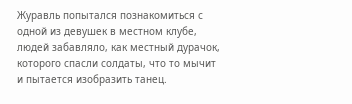Журавль попытался познакомиться с одной из девушек в местном клубе, людей забавляло, как местный дурачок, которого спасли солдаты, что то мычит и пытается изобразить танец.